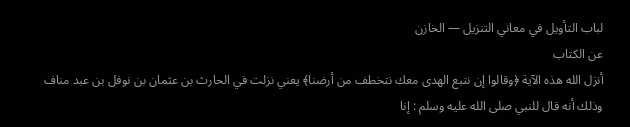لباب التأويل في معاني التنزيل — الخازن
عن الكتاب
أنزل الله هذه الآية ﴿وقالوا إن نتبع الهدى معك نتخطف من أرضنا﴾ يعني نزلت في الحارث بن عثمان بن نوفل بن عبد مناف وذلك أنه قال للنبي صلى الله عليه وسلم : إنا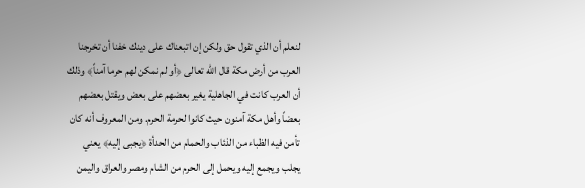لنعلم أن الذي تقول حق ولكن إن اتبعناك على دينك خفنا أن تخرجنا العرب من أرض مكة قال الله تعالى ﴿أو لم نمكن لهم حرما آمناً﴾ وذلك أن العرب كانت في الجاهلية يغير بعضهم على بعض ويقتل بعضهم بعضاً وأهل مكة آمنون حيث كانوا لحرمة الحرم. ومن المعروف أنه كان تأمن فيه الظباء من الذئاب والحمام من الحدأة ﴿يجبى إليه﴾ يعني يجلب ويجمع إليه ويحمل إلى الحرم من الشام ومصر والعراق واليمن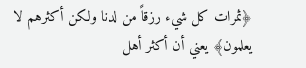﴿ثمرات كل شيء رزقاً من لدنا ولكن أكثرهم لا يعلمون﴾ يعني أن أكثر أهل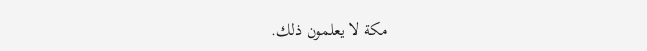مكة لا يعلمون ذلك.